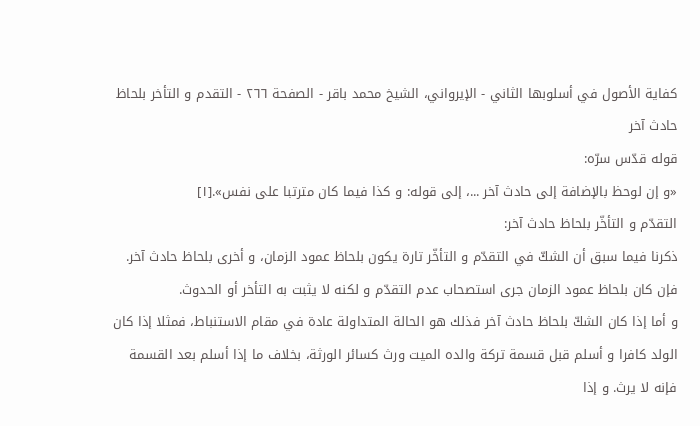كفاية الأصول في أسلوبها الثاني - الإيرواني، الشيخ محمد باقر - الصفحة ٢٦٦ - التقدم و التأخر بلحاظ حادث آخر
قوله قدّس سرّه:
«و إن لوحظ بالإضافة إلى حادث آخر ...، إلى قوله: و كذا فيما كان مترتبا على نفس».[١]
التقدّم و التأخّر بلحاظ حادث آخر:
ذكرنا فيما سبق أن الشكّ في التقدّم و التأخّر تارة يكون بلحاظ عمود الزمان، و أخرى بلحاظ حادث آخر. فإن كان بلحاظ عمود الزمان جرى استصحاب عدم التقدّم و لكنه لا يثبت به التأخر أو الحدوث.
و أما إذا كان الشكّ بلحاظ حادث آخر فذلك هو الحالة المتداولة عادة في مقام الاستنباط، فمثلا إذا كان الولد كافرا و أسلم قبل قسمة تركة والده الميت ورث كسائر الورثة، بخلاف ما إذا أسلم بعد القسمة فإنه لا يرث. و إذا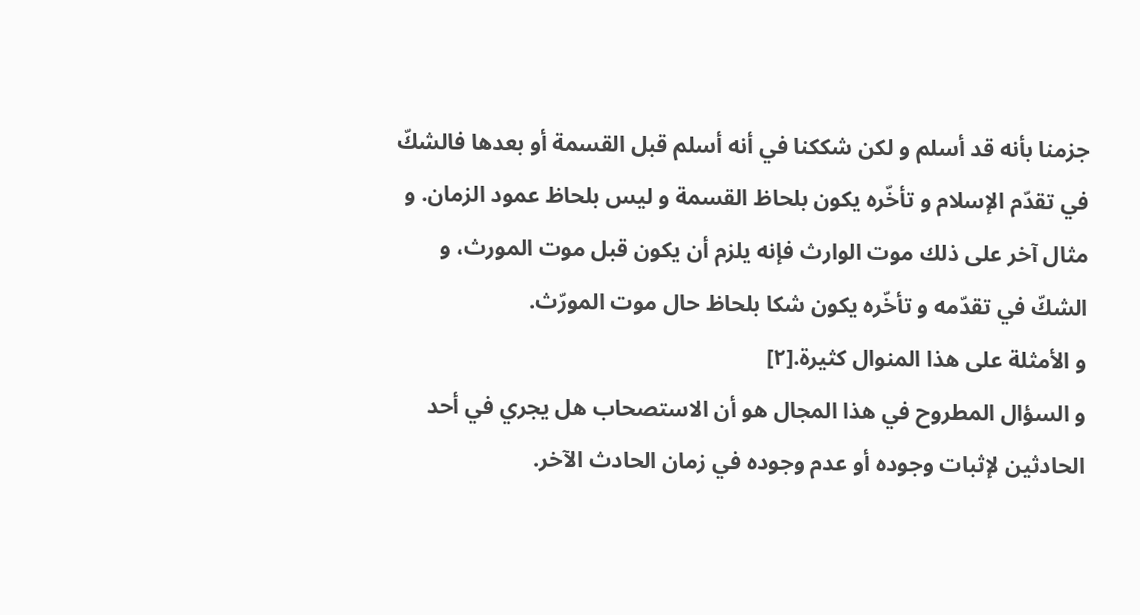جزمنا بأنه قد أسلم و لكن شككنا في أنه أسلم قبل القسمة أو بعدها فالشكّ في تقدّم الإسلام و تأخّره يكون بلحاظ القسمة و ليس بلحاظ عمود الزمان. و مثال آخر على ذلك موت الوارث فإنه يلزم أن يكون قبل موت المورث، و الشكّ في تقدّمه و تأخّره يكون شكا بلحاظ حال موت المورّث.
و الأمثلة على هذا المنوال كثيرة.[٢]
و السؤال المطروح في هذا المجال هو أن الاستصحاب هل يجري في أحد الحادثين لإثبات وجوده أو عدم وجوده في زمان الحادث الآخر.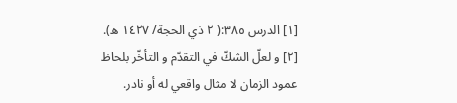[١] الدرس ٣٨٥:( ٢ ذي الحجة/ ١٤٢٧ ه).
[٢] و لعلّ الشكّ في التقدّم و التأخّر بلحاظ عمود الزمان لا مثال واقعي له أو نادر.